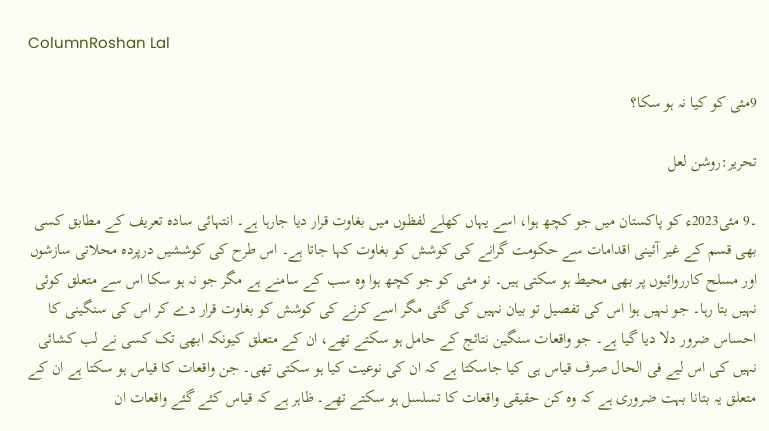ColumnRoshan Lal

9مئی کو کیا نہ ہو سکا؟

تحریر:روشن لعل

۔9 مئی2023ء کو پاکستان میں جو کچھ ہوا، اسے یہاں کھلے لفظوں میں بغاوت قرار دیا جارہا ہے۔ انتہائی سادہ تعریف کے مطابق کسی بھی قسم کے غیر آئینی اقدامات سے حکومت گرانے کی کوشش کو بغاوت کہا جاتا ہے۔ اس طرح کی کوششیں درپردہ محلاتی سازشوں اور مسلح کارروائیوں پر بھی محیط ہو سکتی ہیں۔ نو مئی کو جو کچھ ہوا وہ سب کے سامنے ہے مگر جو نہ ہو سکا اس سے متعلق کوئی نہیں بتا رہا۔ جو نہیں ہوا اس کی تفصیل تو بیان نہیں کی گئی مگر اسے کرنے کی کوشش کو بغاوت قرار دے کر اس کی سنگینی کا احساس ضرور دلا دیا گیا ہے۔ جو واقعات سنگین نتائج کے حامل ہو سکتے تھے، ان کے متعلق کیونکہ ابھی تک کسی نے لب کشائی نہیں کی اس لیے فی الحال صرف قیاس ہی کیا جاسکتا ہے کہ ان کی نوعیت کیا ہو سکتی تھی۔ جن واقعات کا قیاس ہو سکتا ہے ان کے متعلق یہ بتانا بہت ضروری ہے کہ وہ کن حقیقی واقعات کا تسلسل ہو سکتے تھے۔ ظاہر ہے کہ قیاس کئے گئے واقعات ان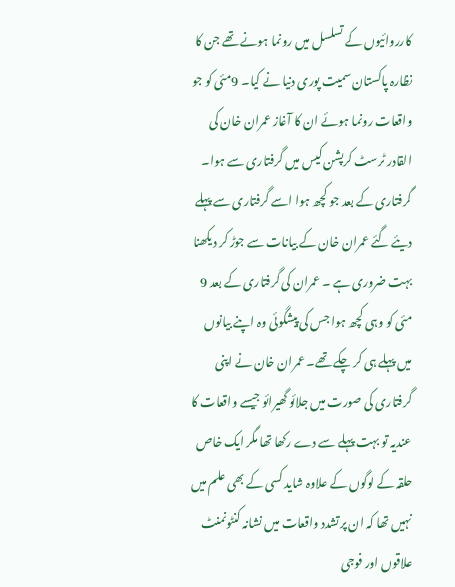کارروائیوں کے تسلسل میں رونما ہونے تھے جن کا نظارہ پاکستان سمیت پوری دنیا نے کیا۔ 9مئی کو جو واقعات رونما ہوئے ان کا آغاز عمران خان کی القادر ٹرسٹ کرپشن کیس میں گرفتاری سے ہوا۔ گرفتاری کے بعد جو کچھ ہوا اسے گرفتاری سے پہلے دیئے گئے عمران خان کے بیانات سے جوڑ کر دیکھنا بہت ضروری ہے ۔ عمران کی گرفتاری کے بعد 9 مئی کو وہی کچھ ہوا جس کی پیشگوئی وہ اپنے بیانوں میں پہلے ہی کر چکے تھے۔ عمران خان نے اپنی گرفتاری کی صورت میں جلائو گھیرائو جیسے واقعات کا عندیہ تو بہت پہلے سے دے رکھا تھا مگر ایک خاص حلقہ کے لوگوں کے علاوہ شاید کسی کے بھی علم میں نہیں تھا کہ ان پرتشدد واقعات میں نشانہ کنٹونمنٹ علاقوں اور فوجی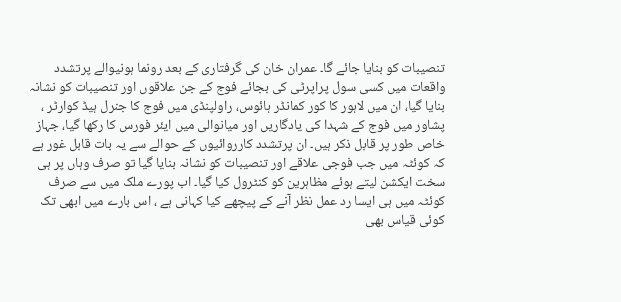تنصیبات کو بنایا جائے گا۔ عمران خان کی گرفتاری کے بعد رونما ہونیوالے پرتشدد واقعات میں کسی سول پراپرٹی کی بجائے فوج کے جن علاقوں اور تنصیبات کو نشانہ بنایا گیا، ان میں لاہور کا کور کمانڈر ہائوس، راولپنڈی میں فوج کا جنرل ہیڈ کوارٹر ، پشاور میں فوج کے شہدا کی یادگاریں اور میانوالی میں ایئر فورس کا رکھا گیا، جہاز خاص طور پر قابل ذکر ہیں۔ ان پرتشدد کارروائیوں کے حوالے سے یہ بات قابل غور ہے کہ کوئٹہ میں جب فوجی علاقے اور تنصیبات کو نشانہ بنایا گیا تو صرف وہاں پر ہی سخت ایکشن لیتے ہوئے مظاہرین کو کنٹرول کیا گیا۔ اب پورے ملک میں سے صرف کوئٹہ میں ہی ایسا رد عمل نظر آنے کے پیچھے کیا کہانی ہے ، اس بارے میں ابھی تک کوئی قیاس بھی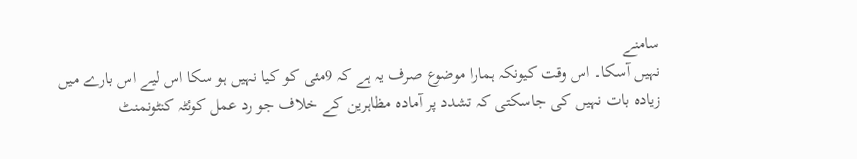سامنے
نہیں آسکا۔ اس وقت کیونکہ ہمارا موضوع صرف یہ ہے کہ 9مئی کو کیا نہیں ہو سکا اس لیے اس بارے میں زیادہ بات نہیں کی جاسکتی کہ تشدد پر آمادہ مظاہرین کے خلاف جو رد عمل کوئٹہ کنٹونمنٹ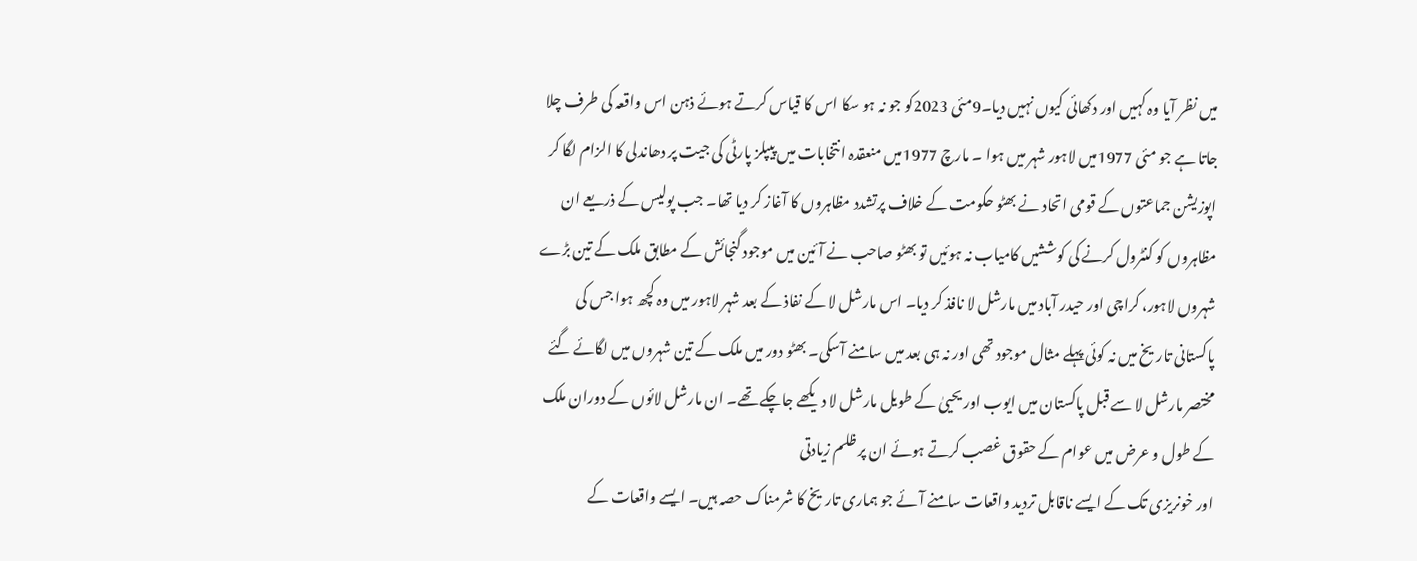میں نظر آیا وہ کہیں اور دکھائی کیوں نہیں دیا۔9مئی 2023کو جو نہ ہو سکا اس کا قیاس کرتے ہوئے ذہن اس واقعہ کی طرف چلا جاتا ہے جو مئی 1977میں لاہور شہر میں ہوا ۔ مارچ 1977میں منعقدہ انتخابات میں پیپلز پارٹی کی جیت پر دھاندلی کا الزام لگا کر اپوزیشن جماعتوں کے قومی اتحاد نے بھٹو حکومت کے خلاف پرتشدد مظاہروں کا آغاز کر دیا تھا۔ جب پولیس کے ذریعے ان مظاہروں کو کنٹرول کرنے کی کوششیں کامیاب نہ ہوئیں تو بھٹو صاحب نے آئین میں موجود گنجائش کے مطابق ملک کے تین بڑے شہروں لاہور، کراچی اور حیدر آباد میں مارشل لا نافذ کر دیا۔ اس مارشل لا کے نفاذ کے بعد شہر لاہور میں وہ کچھ ہوا جس کی پاکستانی تاریخ میں نہ کوئی پہلے مثال موجود تھی اور نہ ہی بعد میں سامنے آسکی۔ بھٹو دور میں ملک کے تین شہروں میں لگائے گئے مختصر مارشل لا سے قبل پاکستان میں ایوب اور یحییٰ کے طویل مارشل لا دیکھے جاچکے تھے۔ ان مارشل لائوں کے دوران ملک کے طول و عرض میں عوام کے حقوق غصب کرتے ہوئے ان پر ظلم زیادتی
اور خونریزی تک کے ایسے ناقابل تردید واقعات سامنے آئے جو ہماری تاریخ کا شرمناک حصہ ہیں۔ ایسے واقعات کے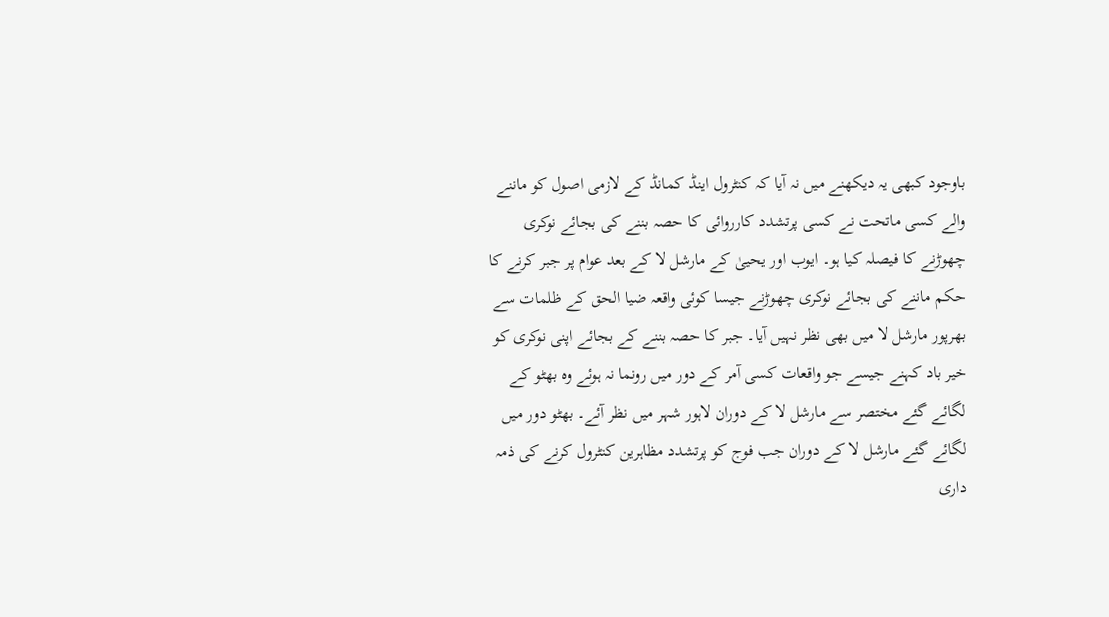باوجود کبھی یہ دیکھنے میں نہ آیا کہ کنٹرول اینڈ کمانڈ کے لازمی اصول کو ماننے والے کسی ماتحت نے کسی پرتشدد کارروائی کا حصہ بننے کی بجائے نوکری چھوڑنے کا فیصلہ کیا ہو۔ ایوب اور یحییٰ کے مارشل لا کے بعد عوام پر جبر کرنے کا حکم ماننے کی بجائے نوکری چھوڑنے جیسا کوئی واقعہ ضیا الحق کے ظلمات سے بھرپور مارشل لا میں بھی نظر نہیں آیا۔ جبر کا حصہ بننے کے بجائے اپنی نوکری کو خیر باد کہنے جیسے جو واقعات کسی آمر کے دور میں رونما نہ ہوئے وہ بھٹو کے لگائے گئے مختصر سے مارشل لا کے دوران لاہور شہر میں نظر آئے۔ بھٹو دور میں لگائے گئے مارشل لا کے دوران جب فوج کو پرتشدد مظاہرین کنٹرول کرنے کی ذمہ داری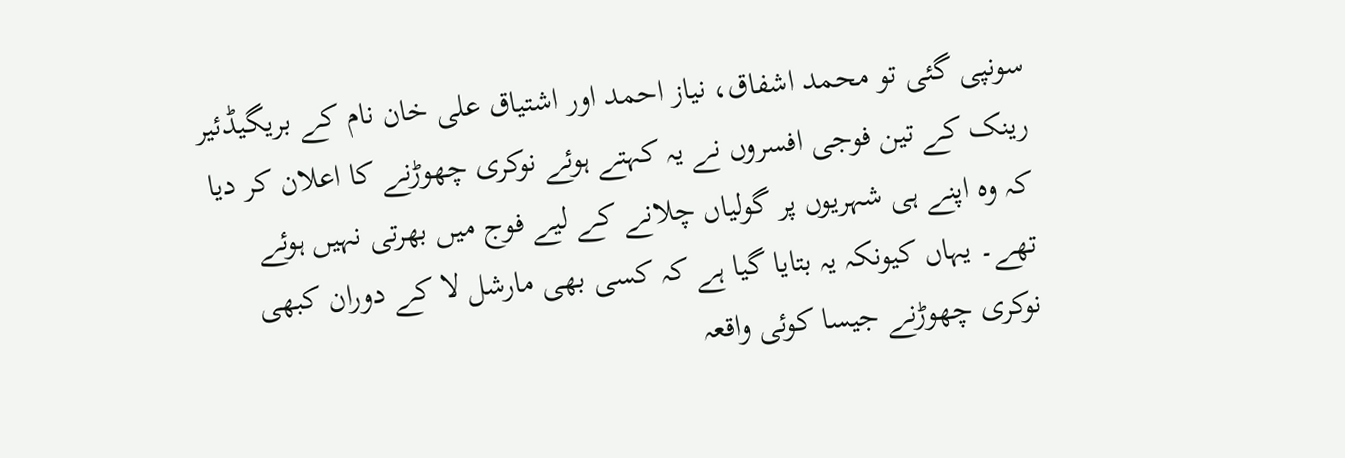سونپی گئی تو محمد اشفاق، نیاز احمد اور اشتیاق علی خان نام کے بریگیڈئیر رینک کے تین فوجی افسروں نے یہ کہتے ہوئے نوکری چھوڑنے کا اعلان کر دیا کہ وہ اپنے ہی شہریوں پر گولیاں چلانے کے لیے فوج میں بھرتی نہیں ہوئے تھے۔ یہاں کیونکہ یہ بتایا گیا ہے کہ کسی بھی مارشل لا کے دوران کبھی نوکری چھوڑنے جیسا کوئی واقعہ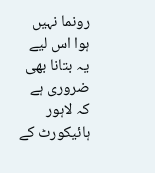رونما نہیں ہوا اس لیے یہ بتانا بھی ضروری ہے کہ لاہور ہائیکورٹ کے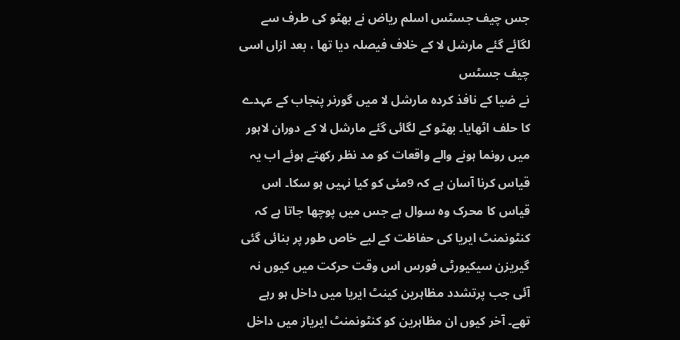جس چیف جسٹس اسلم ریاض نے بھٹو کی طرف سے لگائے گئے مارشل لا کے خلاف فیصلہ دیا تھا ، بعد ازاں اسی چیف جسٹس
نے ضیا کے نافذ کردہ مارشل لا میں گورنر پنجاب کے عہدے کا حلف اٹھایا۔ بھٹو کے لگائی گئے مارشل لا کے دوران لاہور میں رونما ہونے والے واقعات کو مد نظر رکھتے ہوئے اب یہ قیاس کرنا آسان ہے کہ 9مئی کو کیا نہیں ہو سکا۔ اس قیاس کا محرک وہ سوال ہے جس میں پوچھا جاتا ہے کہ کنٹونمنٹ ایریا کی حفاظت کے لیے خاص طور پر بنائی گئی گیریزن سیکیورٹی فورس اس وقت حرکت میں کیوں نہ آئی جب پرتشدد مظاہرین کینٹ ایریا میں داخل ہو رہے تھے۔ آخر کیوں ان مظاہرین کو کنٹونمنٹ ایریاز میں داخل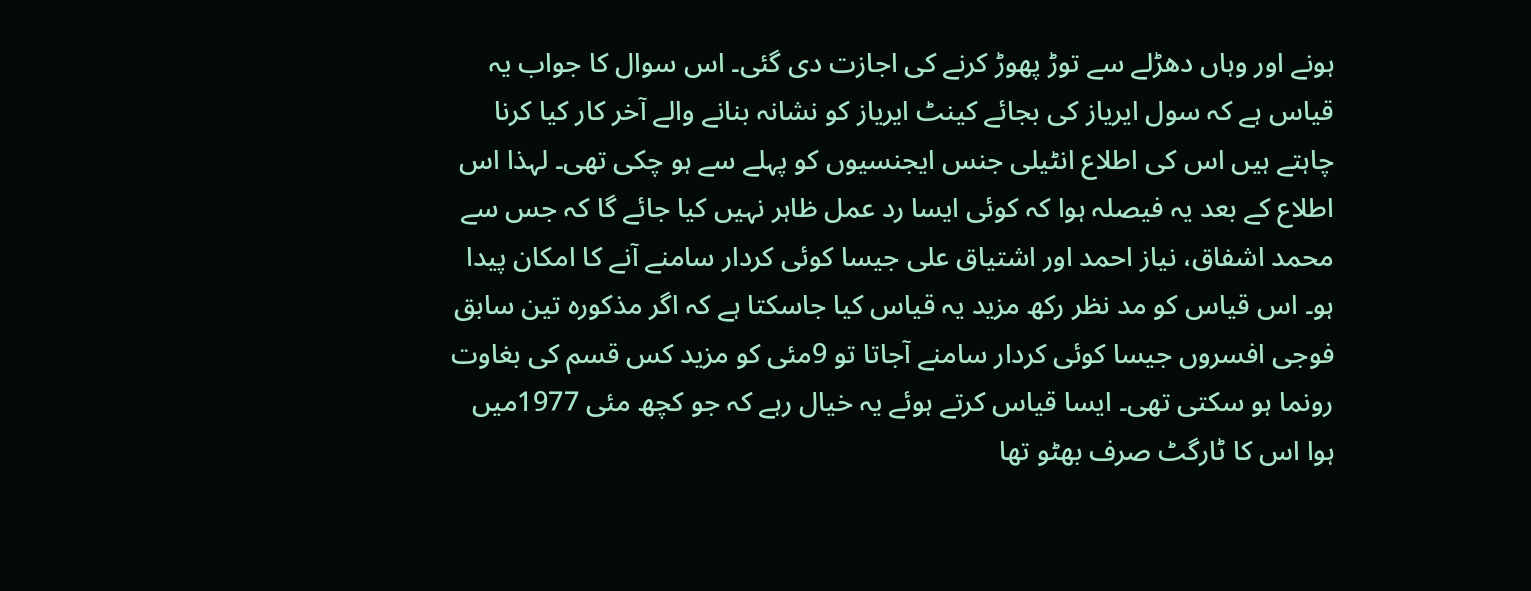ہونے اور وہاں دھڑلے سے توڑ پھوڑ کرنے کی اجازت دی گئی۔ اس سوال کا جواب یہ قیاس ہے کہ سول ایریاز کی بجائے کینٹ ایریاز کو نشانہ بنانے والے آخر کار کیا کرنا چاہتے ہیں اس کی اطلاع انٹیلی جنس ایجنسیوں کو پہلے سے ہو چکی تھی۔ لہذا اس اطلاع کے بعد یہ فیصلہ ہوا کہ کوئی ایسا رد عمل ظاہر نہیں کیا جائے گا کہ جس سے محمد اشفاق، نیاز احمد اور اشتیاق علی جیسا کوئی کردار سامنے آنے کا امکان پیدا ہو۔ اس قیاس کو مد نظر رکھ مزید یہ قیاس کیا جاسکتا ہے کہ اگر مذکورہ تین سابق فوجی افسروں جیسا کوئی کردار سامنے آجاتا تو 9مئی کو مزید کس قسم کی بغاوت رونما ہو سکتی تھی۔ ایسا قیاس کرتے ہوئے یہ خیال رہے کہ جو کچھ مئی 1977میں ہوا اس کا ٹارگٹ صرف بھٹو تھا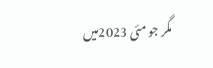مگر جو مئی 2023میں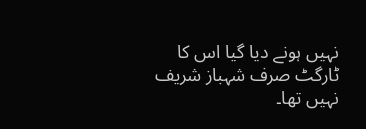نہیں ہونے دیا گیا اس کا ٹارگٹ صرف شہباز شریف نہیں تھا۔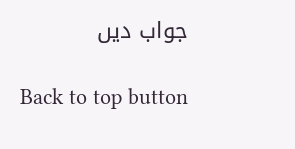جواب دیں

Back to top button